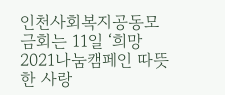인천사회복지공동모금회는 11일 ‘희망2021나눔캠페인 따뜻한 사랑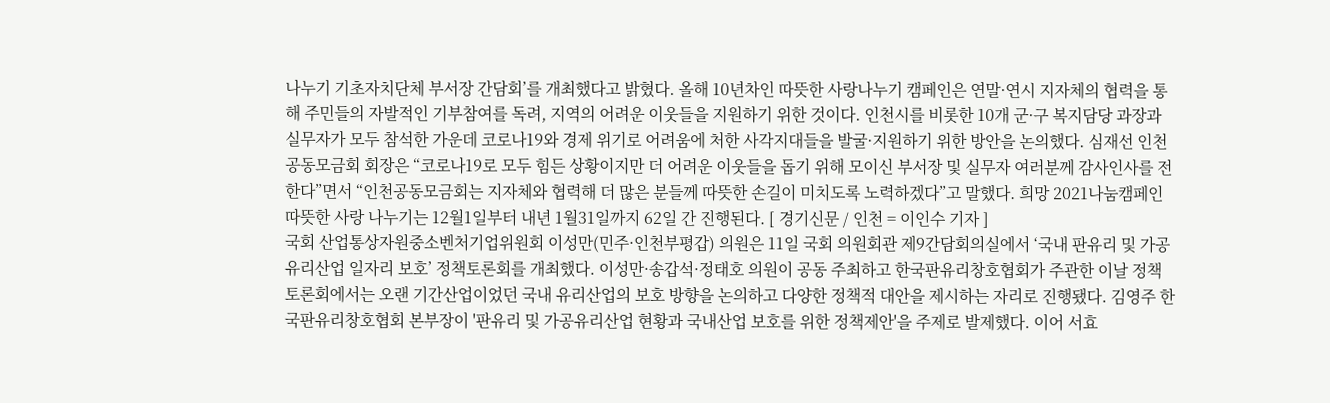나누기 기초자치단체 부서장 간담회’를 개최했다고 밝혔다. 올해 10년차인 따뜻한 사랑나누기 캠페인은 연말·연시 지자체의 협력을 통해 주민들의 자발적인 기부참여를 독려, 지역의 어려운 이웃들을 지원하기 위한 것이다. 인천시를 비롯한 10개 군·구 복지담당 과장과 실무자가 모두 참석한 가운데 코로나19와 경제 위기로 어려움에 처한 사각지대들을 발굴·지원하기 위한 방안을 논의했다. 심재선 인천공동모금회 회장은 “코로나19로 모두 힘든 상황이지만 더 어려운 이웃들을 돕기 위해 모이신 부서장 및 실무자 여러분께 감사인사를 전한다”면서 “인천공동모금회는 지자체와 협력해 더 많은 분들께 따뜻한 손길이 미치도록 노력하겠다”고 말했다. 희망 2021나눔캠페인 따뜻한 사랑 나누기는 12월1일부터 내년 1월31일까지 62일 간 진행된다. [ 경기신문 / 인천 = 이인수 기자 ]
국회 산업통상자원중소벤처기업위원회 이성만(민주·인천부평갑) 의원은 11일 국회 의원회관 제9간담회의실에서 ‘국내 판유리 및 가공유리산업 일자리 보호’ 정책토론회를 개최했다. 이성만·송갑석·정태호 의원이 공동 주최하고 한국판유리창호협회가 주관한 이날 정책토론회에서는 오랜 기간산업이었던 국내 유리산업의 보호 방향을 논의하고 다양한 정책적 대안을 제시하는 자리로 진행됐다. 김영주 한국판유리창호협회 본부장이 '판유리 및 가공유리산업 현황과 국내산업 보호를 위한 정책제안'을 주제로 발제했다. 이어 서효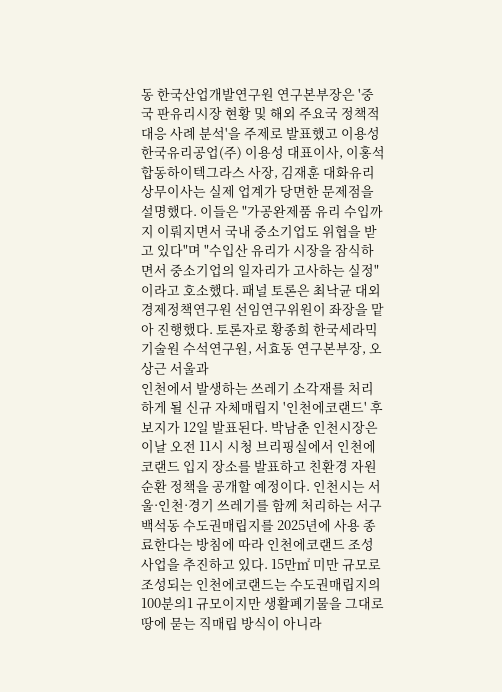동 한국산업개발연구원 연구본부장은 '중국 판유리시장 현황 및 해외 주요국 정책적 대응 사례 분석'을 주제로 발표했고 이용성 한국유리공업(주) 이용성 대표이사, 이홍석 합동하이텍그라스 사장, 김재훈 대화유리 상무이사는 실제 업계가 당면한 문제점을 설명했다. 이들은 "가공완제품 유리 수입까지 이뤄지면서 국내 중소기업도 위협을 받고 있다"며 "수입산 유리가 시장을 잠식하면서 중소기업의 일자리가 고사하는 실정"이라고 호소했다. 패널 토론은 최낙균 대외경제정책연구원 선임연구위원이 좌장을 맡아 진행했다. 토론자로 황종희 한국세라믹기술원 수석연구원, 서효동 연구본부장, 오상근 서울과
인천에서 발생하는 쓰레기 소각재를 처리하게 될 신규 자체매립지 '인천에코랜드' 후보지가 12일 발표된다. 박남춘 인천시장은 이날 오전 11시 시청 브리핑실에서 인천에코랜드 입지 장소를 발표하고 친환경 자원순환 정책을 공개할 예정이다. 인천시는 서울·인천·경기 쓰레기를 함께 처리하는 서구 백석동 수도권매립지를 2025년에 사용 종료한다는 방침에 따라 인천에코랜드 조성 사업을 추진하고 있다. 15만㎡ 미만 규모로 조성되는 인천에코랜드는 수도권매립지의 100분의1 규모이지만 생활폐기물을 그대로 땅에 묻는 직매립 방식이 아니라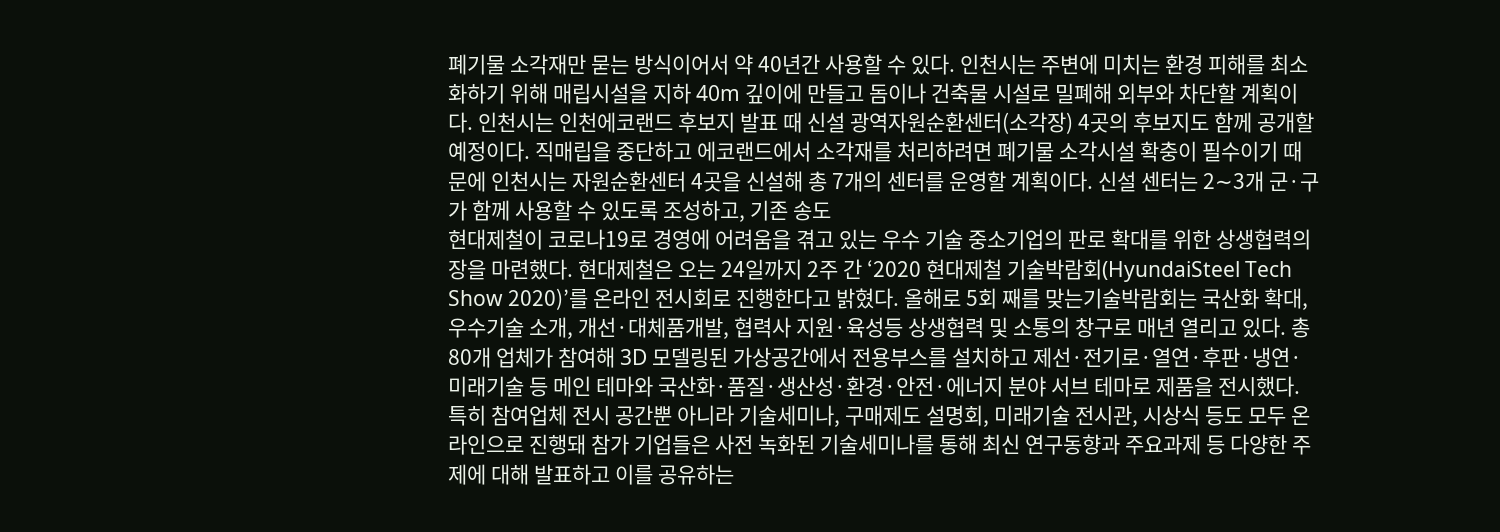폐기물 소각재만 묻는 방식이어서 약 40년간 사용할 수 있다. 인천시는 주변에 미치는 환경 피해를 최소화하기 위해 매립시설을 지하 40m 깊이에 만들고 돔이나 건축물 시설로 밀폐해 외부와 차단할 계획이다. 인천시는 인천에코랜드 후보지 발표 때 신설 광역자원순환센터(소각장) 4곳의 후보지도 함께 공개할 예정이다. 직매립을 중단하고 에코랜드에서 소각재를 처리하려면 폐기물 소각시설 확충이 필수이기 때문에 인천시는 자원순환센터 4곳을 신설해 총 7개의 센터를 운영할 계획이다. 신설 센터는 2∼3개 군·구가 함께 사용할 수 있도록 조성하고, 기존 송도
현대제철이 코로나19로 경영에 어려움을 겪고 있는 우수 기술 중소기업의 판로 확대를 위한 상생협력의 장을 마련했다. 현대제철은 오는 24일까지 2주 간 ‘2020 현대제철 기술박람회(HyundaiSteel Tech Show 2020)’를 온라인 전시회로 진행한다고 밝혔다. 올해로 5회 째를 맞는기술박람회는 국산화 확대, 우수기술 소개, 개선·대체품개발, 협력사 지원·육성등 상생협력 및 소통의 창구로 매년 열리고 있다. 총 80개 업체가 참여해 3D 모델링된 가상공간에서 전용부스를 설치하고 제선·전기로·열연·후판·냉연·미래기술 등 메인 테마와 국산화·품질·생산성·환경·안전·에너지 분야 서브 테마로 제품을 전시했다. 특히 참여업체 전시 공간뿐 아니라 기술세미나, 구매제도 설명회, 미래기술 전시관, 시상식 등도 모두 온라인으로 진행돼 참가 기업들은 사전 녹화된 기술세미나를 통해 최신 연구동향과 주요과제 등 다양한 주제에 대해 발표하고 이를 공유하는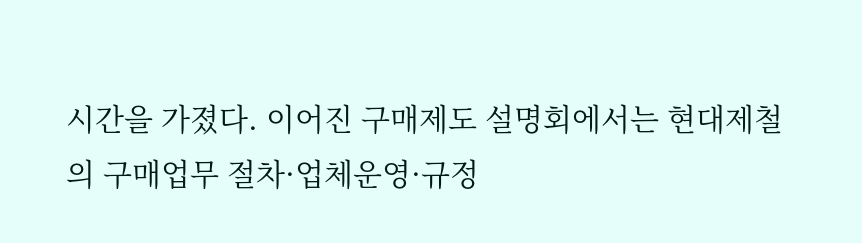시간을 가졌다. 이어진 구매제도 설명회에서는 현대제철의 구매업무 절차·업체운영·규정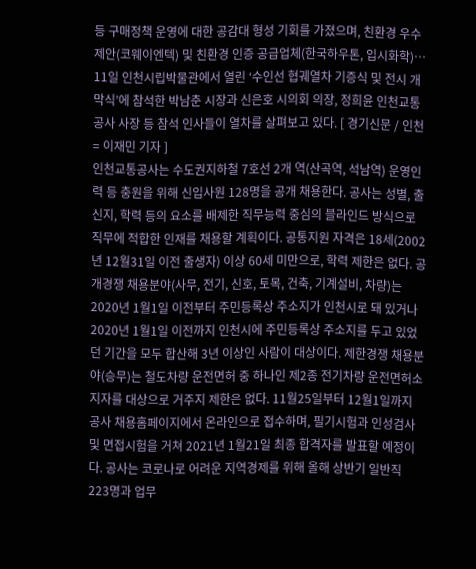등 구매정책 운영에 대한 공감대 형성 기회를 가졌으며, 친환경 우수 제안(코웨이엔텍) 및 친환경 인증 공급업체(한국하우톤, 입시화학)…
11일 인천시립박물관에서 열린 ‘수인선 협궤열차 기증식 및 전시 개막식’에 참석한 박남춘 시장과 신은호 시의회 의장, 정희윤 인천교통공사 사장 등 참석 인사들이 열차를 살펴보고 있다. [ 경기신문 / 인천 = 이재민 기자 ]
인천교통공사는 수도권지하철 7호선 2개 역(산곡역, 석남역) 운영인력 등 충원을 위해 신입사원 128명을 공개 채용한다. 공사는 성별, 출신지, 학력 등의 요소를 배제한 직무능력 중심의 블라인드 방식으로 직무에 적합한 인재를 채용할 계획이다. 공통지원 자격은 18세(2002년 12월31일 이전 출생자) 이상 60세 미만으로, 학력 제한은 없다. 공개경쟁 채용분야(사무, 전기, 신호, 토목, 건축, 기계설비, 차량)는 2020년 1월1일 이전부터 주민등록상 주소지가 인천시로 돼 있거나 2020년 1월1일 이전까지 인천시에 주민등록상 주소지를 두고 있었던 기간을 모두 합산해 3년 이상인 사람이 대상이다. 제한경쟁 채용분야(승무)는 철도차량 운전면허 중 하나인 제2종 전기차량 운전면허소지자를 대상으로 거주지 제한은 없다. 11월25일부터 12월1일까지 공사 채용홈페이지에서 온라인으로 접수하며, 필기시험과 인성검사 및 면접시험을 거쳐 2021년 1월21일 최종 합격자를 발표할 예정이다. 공사는 코로나로 어려운 지역경제를 위해 올해 상반기 일반직 223명과 업무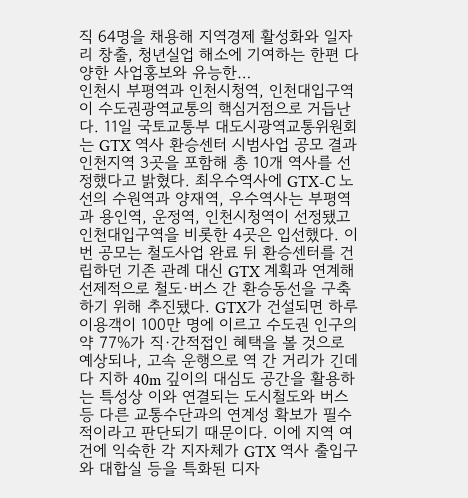직 64명을 채용해 지역경제 활성화와 일자리 창출, 청년실업 해소에 기여하는 한편 다양한 사업홍보와 유능한…
인천시 부평역과 인천시청역, 인천대입구역이 수도권광역교통의 핵심거점으로 거듭난다. 11일 국토교통부 대도시광역교통위원회는 GTX 역사 환승센터 시범사업 공모 결과 인천지역 3곳을 포함해 총 10개 역사를 선정했다고 밝혔다. 최우수역사에 GTX-C 노선의 수원역과 양재역, 우수역사는 부평역과 용인역, 운정역, 인천시청역이 선정됐고 인천대입구역을 비롯한 4곳은 입선했다. 이번 공모는 철도사업 완료 뒤 환승센터를 건립하던 기존 관례 대신 GTX 계획과 연계해 선제적으로 철도·버스 간 환승동선을 구축하기 위해 추진됐다. GTX가 건설되면 하루 이용객이 100만 명에 이르고 수도권 인구의 약 77%가 직·간적접인 혜택을 볼 것으로 예상되나, 고속 운행으로 역 간 거리가 긴데다 지하 40m 깊이의 대심도 공간을 활용하는 특성상 이와 연결되는 도시철도와 버스 등 다른 교통수단과의 연계성 확보가 필수적이라고 판단되기 때문이다. 이에 지역 여건에 익숙한 각 지자체가 GTX 역사 출입구와 대합실 등을 특화된 디자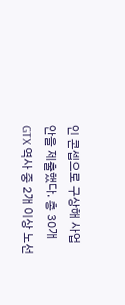인 콘셉으로 구상해 사업안을 제출했다. 총 30개 GTX 역사 중 2개 이상 노선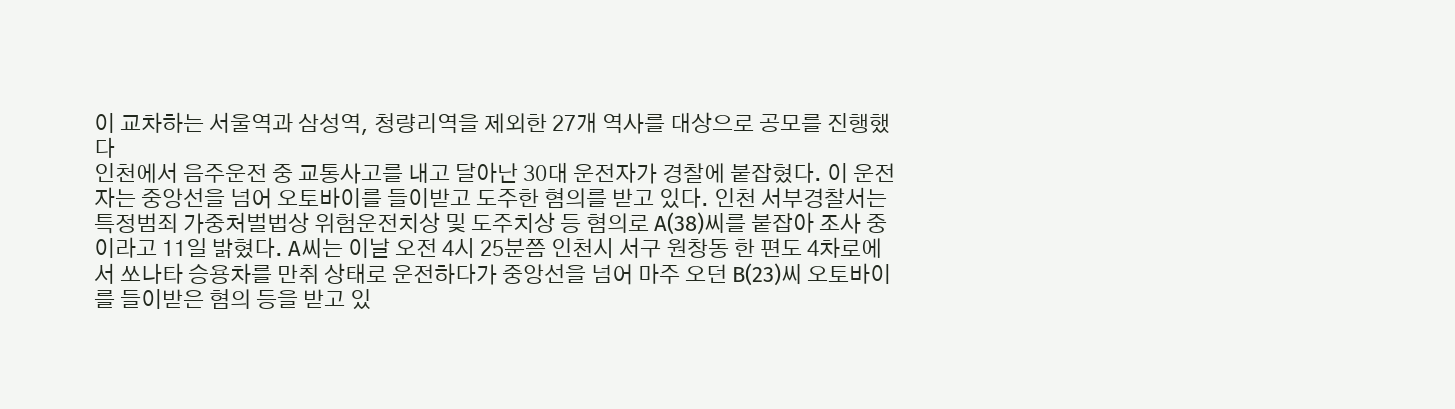이 교차하는 서울역과 삼성역, 청량리역을 제외한 27개 역사를 대상으로 공모를 진행했다
인천에서 음주운전 중 교통사고를 내고 달아난 30대 운전자가 경찰에 붙잡혔다. 이 운전자는 중앙선을 넘어 오토바이를 들이받고 도주한 혐의를 받고 있다. 인천 서부경찰서는 특정범죄 가중처벌법상 위험운전치상 및 도주치상 등 혐의로 A(38)씨를 붙잡아 조사 중이라고 11일 밝혔다. A씨는 이날 오전 4시 25분쯤 인천시 서구 원창동 한 편도 4차로에서 쏘나타 승용차를 만취 상태로 운전하다가 중앙선을 넘어 마주 오던 B(23)씨 오토바이를 들이받은 혐의 등을 받고 있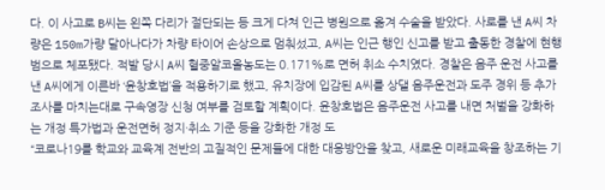다. 이 사고로 B씨는 왼쪽 다리가 절단되는 등 크게 다쳐 인근 병원으로 옮겨 수술을 받았다. 사로를 낸 A씨 차량은 150m가량 달아나다가 차량 타이어 손상으로 멈춰섰고, A씨는 인근 행인 신고를 받고 출동한 경찰에 현행범으로 체포됐다. 적발 당시 A씨 혈중알코올농도는 0.171%로 면허 취소 수치였다. 경찰은 음주 운전 사고를 낸 A씨에게 이른바 ‘윤창호법’을 적용하기로 했고, 유치장에 입감된 A씨를 상댈 음주운전과 도주 경위 등 추가 조사를 마치는대로 구속영장 신청 여부를 검토할 계획이다. 윤창호법은 음주운전 사고를 내면 처벌을 강화하는 개정 특가법과 운전면허 정지·취소 기준 등을 강화한 개정 도
“코로나19를 학교와 교육계 전반의 고질적인 문제들에 대한 대응방안을 찾고, 새로운 미래교육을 창조하는 기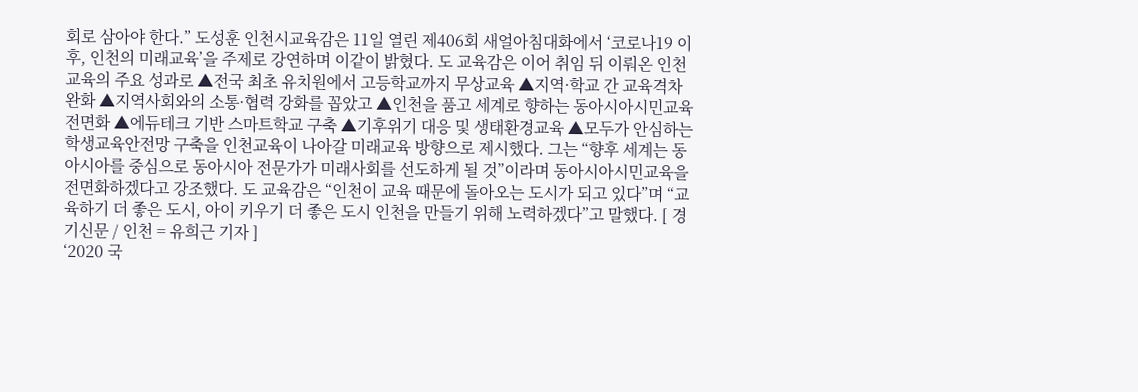회로 삼아야 한다.” 도성훈 인천시교육감은 11일 열린 제406회 새얼아침대화에서 ‘코로나19 이후, 인천의 미래교육’을 주제로 강연하며 이같이 밝혔다. 도 교육감은 이어 취임 뒤 이뤄온 인천교육의 주요 성과로 ▲전국 최초 유치원에서 고등학교까지 무상교육 ▲지역·학교 간 교육격차 완화 ▲지역사회와의 소통·협력 강화를 꼽았고 ▲인천을 품고 세계로 향하는 동아시아시민교육 전면화 ▲에듀테크 기반 스마트학교 구축 ▲기후위기 대응 및 생태환경교육 ▲모두가 안심하는 학생교육안전망 구축을 인천교육이 나아갈 미래교육 방향으로 제시했다. 그는 “향후 세계는 동아시아를 중심으로 동아시아 전문가가 미래사회를 선도하게 될 것”이라며 동아시아시민교육을 전면화하겠다고 강조했다. 도 교육감은 “인천이 교육 때문에 돌아오는 도시가 되고 있다”며 “교육하기 더 좋은 도시, 아이 키우기 더 좋은 도시 인천을 만들기 위해 노력하겠다”고 말했다. [ 경기신문 / 인천 = 유희근 기자 ]
‘2020 국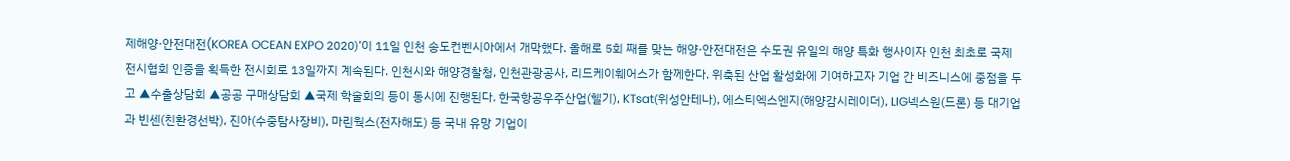제해양·안전대전(KOREA OCEAN EXPO 2020)’이 11일 인천 송도컨벤시아에서 개막했다. 올해로 5회 째를 맞는 해양·안전대전은 수도권 유일의 해양 특화 행사이자 인천 최초로 국제전시협회 인증을 획득한 전시회로 13일까지 계속된다. 인천시와 해양경찰청, 인천관광공사, 리드케이훼어스가 함께한다. 위축된 산업 활성화에 기여하고자 기업 간 비즈니스에 중점을 두고 ▲수출상담회 ▲공공 구매상담회 ▲국제 학술회의 등이 동시에 진행된다. 한국항공우주산업(헬기), KTsat(위성안테나), 에스티엑스엔지(해양감시레이더), LIG넥스원(드론) 등 대기업과 빈센(친환경선박), 진아(수중탐사장비), 마린웍스(전자해도) 등 국내 유망 기업이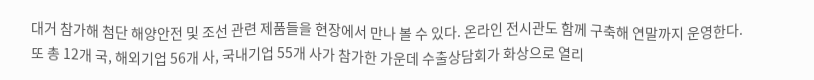대거 참가해 첨단 해양안전 및 조선 관련 제품들을 현장에서 만나 볼 수 있다. 온라인 전시관도 함께 구축해 연말까지 운영한다. 또 총 12개 국, 해외기업 56개 사, 국내기업 55개 사가 참가한 가운데 수출상담회가 화상으로 열리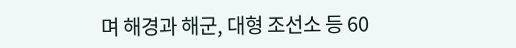며 해경과 해군, 대형 조선소 등 60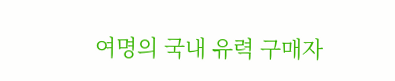여명의 국내 유력 구매자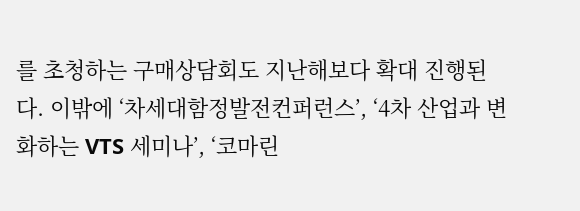를 초청하는 구매상담회도 지난해보다 확대 진행된다. 이밖에 ‘차세대함정발전컨퍼런스’, ‘4차 산업과 변화하는 VTS 세미나’, ‘코마린